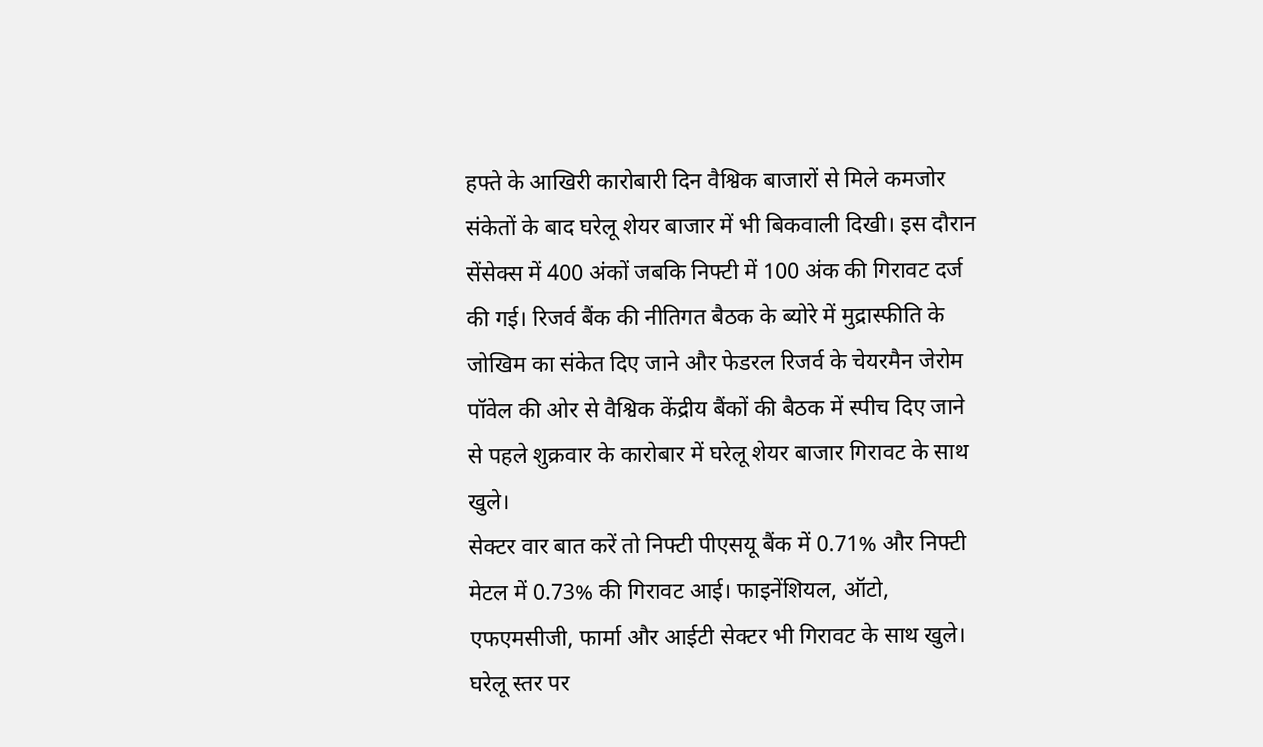हफ्ते के आखिरी कारोबारी दिन वैश्विक बाजारों से मिले कमजोर संकेतों के बाद घरेलू शेयर बाजार में भी बिकवाली दिखी। इस दौरान सेंसेक्स में 400 अंकों जबकि निफ्टी में 100 अंक की गिरावट दर्ज की गई। रिजर्व बैंक की नीतिगत बैठक के ब्योरे में मुद्रास्फीति के जोखिम का संकेत दिए जाने और फेडरल रिजर्व के चेयरमैन जेरोम पॉवेल की ओर से वैश्विक केंद्रीय बैंकों की बैठक में स्पीच दिए जाने से पहले शुक्रवार के कारोबार में घरेलू शेयर बाजार गिरावट के साथ खुले।
सेक्टर वार बात करें तो निफ्टी पीएसयू बैंक में 0.71% और निफ्टी मेटल में 0.73% की गिरावट आई। फाइनेंशियल, ऑटो, एफएमसीजी, फार्मा और आईटी सेक्टर भी गिरावट के साथ खुले। घरेलू स्तर पर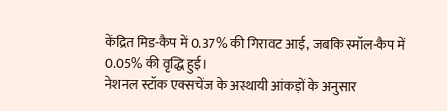केंद्रित मिड-कैप में 0.37% की गिरावट आई, जबकि स्मॉल-कैप में 0.05% की वृद्धि हुई।
नेशनल स्टॉक एक्सचेंज के अस्थायी आंकड़ों के अनुसार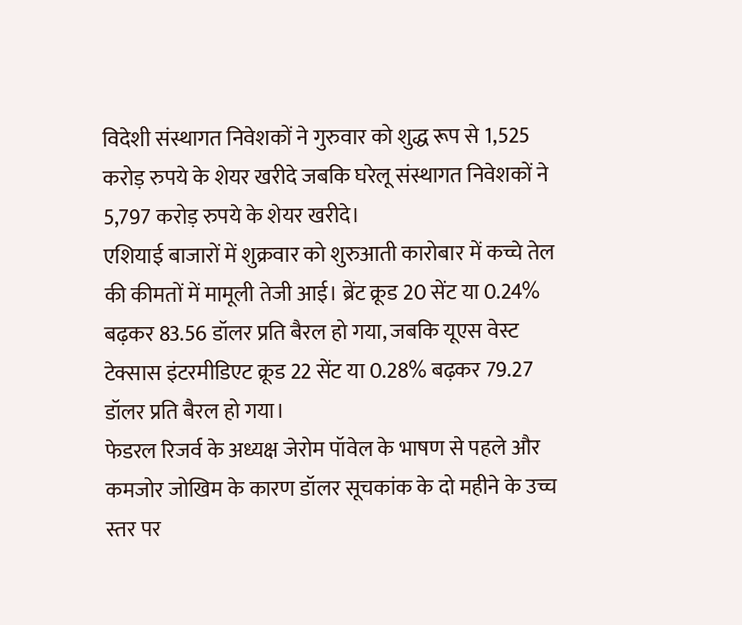विदेशी संस्थागत निवेशकों ने गुरुवार को शुद्ध रूप से 1,525 करोड़ रुपये के शेयर खरीदे जबकि घरेलू संस्थागत निवेशकों ने 5,797 करोड़ रुपये के शेयर खरीदे।
एशियाई बाजारों में शुक्रवार को शुरुआती कारोबार में कच्चे तेल की कीमतों में मामूली तेजी आई। ब्रेंट क्रूड 20 सेंट या 0.24% बढ़कर 83.56 डॉलर प्रति बैरल हो गया, जबकि यूएस वेस्ट टेक्सास इंटरमीडिएट क्रूड 22 सेंट या 0.28% बढ़कर 79.27 डॉलर प्रति बैरल हो गया।
फेडरल रिजर्व के अध्यक्ष जेरोम पॉवेल के भाषण से पहले और कमजोर जोखिम के कारण डॉलर सूचकांक के दो महीने के उच्च स्तर पर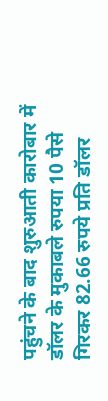पहुंचने के बाद शुरुआती कारोबार में डॉलर के मुकाबले रुपया 10 पैसे गिरकर 82.66 रुपये प्रति डॉलर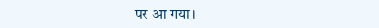पर आ गया।